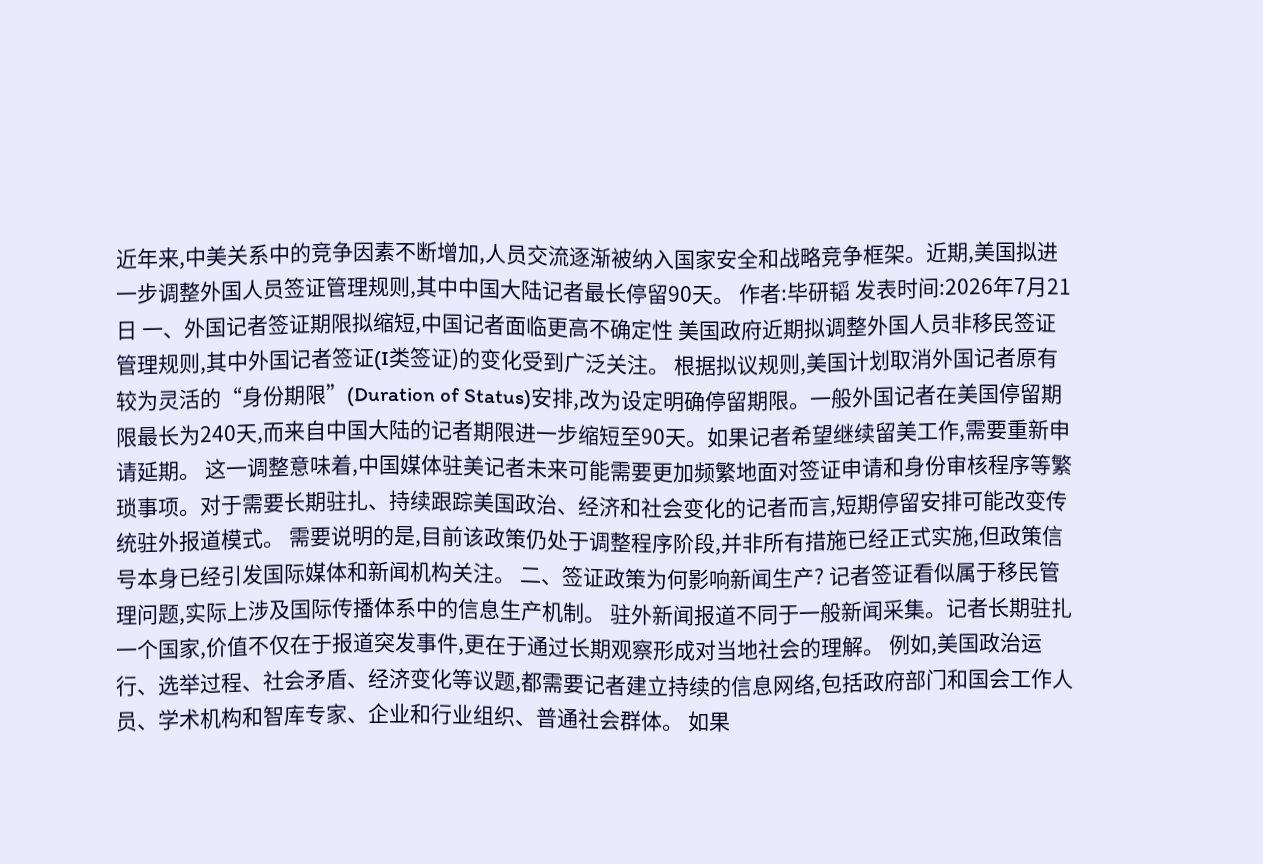近年来,中美关系中的竞争因素不断增加,人员交流逐渐被纳入国家安全和战略竞争框架。近期,美国拟进一步调整外国人员签证管理规则,其中中国大陆记者最长停留90天。 作者:毕研韬 发表时间:2026年7月21日 一、外国记者签证期限拟缩短,中国记者面临更高不确定性 美国政府近期拟调整外国人员非移民签证管理规则,其中外国记者签证(I类签证)的变化受到广泛关注。 根据拟议规则,美国计划取消外国记者原有较为灵活的“身份期限”(Duration of Status)安排,改为设定明确停留期限。一般外国记者在美国停留期限最长为240天,而来自中国大陆的记者期限进一步缩短至90天。如果记者希望继续留美工作,需要重新申请延期。 这一调整意味着,中国媒体驻美记者未来可能需要更加频繁地面对签证申请和身份审核程序等繁琐事项。对于需要长期驻扎、持续跟踪美国政治、经济和社会变化的记者而言,短期停留安排可能改变传统驻外报道模式。 需要说明的是,目前该政策仍处于调整程序阶段,并非所有措施已经正式实施,但政策信号本身已经引发国际媒体和新闻机构关注。 二、签证政策为何影响新闻生产? 记者签证看似属于移民管理问题,实际上涉及国际传播体系中的信息生产机制。 驻外新闻报道不同于一般新闻采集。记者长期驻扎一个国家,价值不仅在于报道突发事件,更在于通过长期观察形成对当地社会的理解。 例如,美国政治运行、选举过程、社会矛盾、经济变化等议题,都需要记者建立持续的信息网络,包括政府部门和国会工作人员、学术机构和智库专家、企业和行业组织、普通社会群体。 如果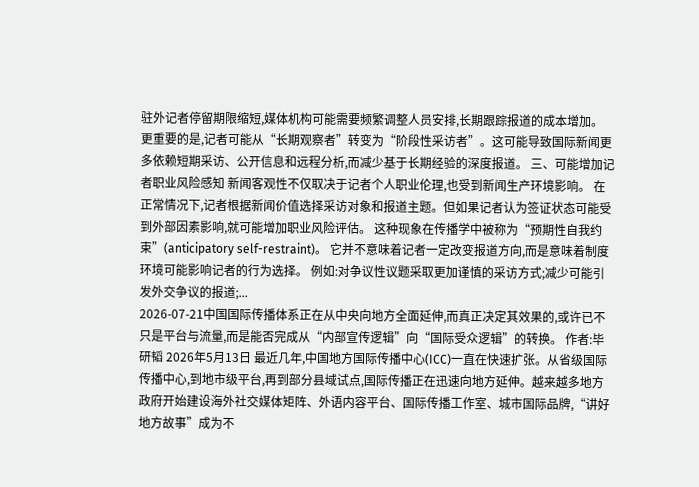驻外记者停留期限缩短,媒体机构可能需要频繁调整人员安排,长期跟踪报道的成本增加。 更重要的是,记者可能从“长期观察者”转变为“阶段性采访者”。这可能导致国际新闻更多依赖短期采访、公开信息和远程分析,而减少基于长期经验的深度报道。 三、可能增加记者职业风险感知 新闻客观性不仅取决于记者个人职业伦理,也受到新闻生产环境影响。 在正常情况下,记者根据新闻价值选择采访对象和报道主题。但如果记者认为签证状态可能受到外部因素影响,就可能增加职业风险评估。 这种现象在传播学中被称为“预期性自我约束”(anticipatory self-restraint)。 它并不意味着记者一定改变报道方向,而是意味着制度环境可能影响记者的行为选择。 例如:对争议性议题采取更加谨慎的采访方式;减少可能引发外交争议的报道;...
2026-07-21中国国际传播体系正在从中央向地方全面延伸,而真正决定其效果的,或许已不只是平台与流量,而是能否完成从“内部宣传逻辑”向“国际受众逻辑”的转换。 作者:毕研韬 2026年5月13日 最近几年,中国地方国际传播中心(ICC)一直在快速扩张。从省级国际传播中心,到地市级平台,再到部分县域试点,国际传播正在迅速向地方延伸。越来越多地方政府开始建设海外社交媒体矩阵、外语内容平台、国际传播工作室、城市国际品牌,“讲好地方故事”成为不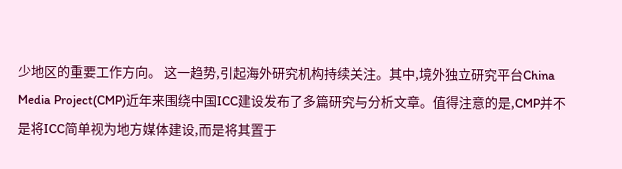少地区的重要工作方向。 这一趋势,引起海外研究机构持续关注。其中,境外独立研究平台China Media Project(CMP)近年来围绕中国ICC建设发布了多篇研究与分析文章。值得注意的是,CMP并不是将ICC简单视为地方媒体建设,而是将其置于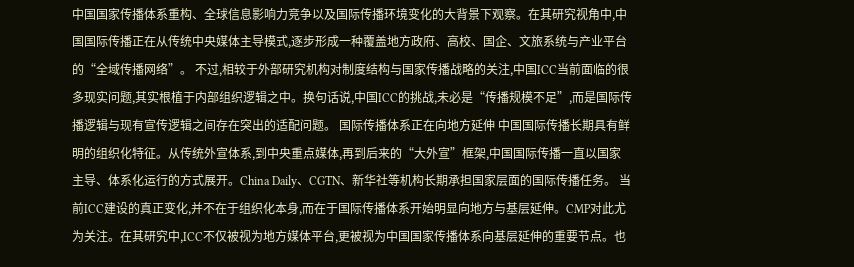中国国家传播体系重构、全球信息影响力竞争以及国际传播环境变化的大背景下观察。在其研究视角中,中国国际传播正在从传统中央媒体主导模式,逐步形成一种覆盖地方政府、高校、国企、文旅系统与产业平台的“全域传播网络”。 不过,相较于外部研究机构对制度结构与国家传播战略的关注,中国ICC当前面临的很多现实问题,其实根植于内部组织逻辑之中。换句话说,中国ICC的挑战,未必是“传播规模不足”,而是国际传播逻辑与现有宣传逻辑之间存在突出的适配问题。 国际传播体系正在向地方延伸 中国国际传播长期具有鲜明的组织化特征。从传统外宣体系,到中央重点媒体,再到后来的“大外宣”框架,中国国际传播一直以国家主导、体系化运行的方式展开。China Daily、CGTN、新华社等机构长期承担国家层面的国际传播任务。 当前ICC建设的真正变化,并不在于组织化本身,而在于国际传播体系开始明显向地方与基层延伸。CMP对此尤为关注。在其研究中,ICC不仅被视为地方媒体平台,更被视为中国国家传播体系向基层延伸的重要节点。也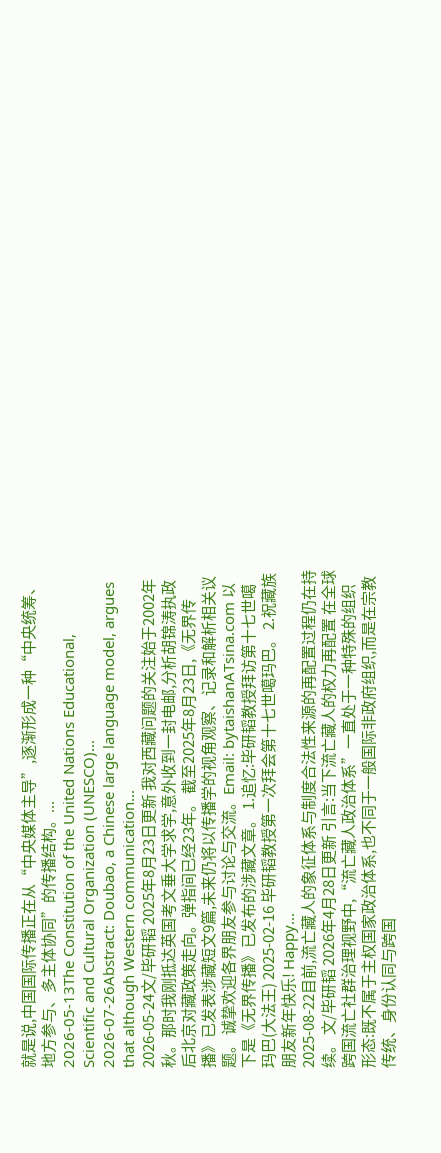就是说,中国国际传播正在从“中央媒体主导”,逐渐形成一种“中央统筹、地方参与、多主体协同”的传播结构。...
2026-05-13The Constitution of the United Nations Educational, Scientific and Cultural Organization (UNESCO)...
2026-07-26Abstract: Doubao, a Chinese large language model, argues that although Western communication...
2026-05-24文/毕研韬 2025年8月23日更新 我对西藏问题的关注始于2002年秋。那时我刚抵达英国考文垂大学求学,意外收到一封电邮,分析胡锦涛执政后北京对藏政策走向。弹指间已经23年。 截至2025年8月23日,《无界传播》已发表涉藏短文9篇,未来仍将以传播学的视角观察、记录和解析相关议题。 诚挚欢迎各界朋友参与讨论与交流。Email: bytaishanATsina.com 以下是《无界传播》已发布的涉藏文章。 1.追忆:毕研韬教授拜访第十七世噶玛巴(大法王) 2025-02-16 毕研韬教授第一次拜会第十七世噶玛巴。 2.祝藏族朋友新年快乐! Happy...
2025-08-22目前,流亡藏人的象征体系与制度合法性来源的再配置过程仍在持续。 文/毕研韬 2026年4月28日更新 引言:当下流亡藏人的权力再配置 在全球跨国流亡社群治理视野中,“流亡藏人政治体系”一直处于一种特殊的组织形态:既不属于主权国家政治体系,也不同于一般国际非政府组织,而是在宗教传统、身份认同与跨国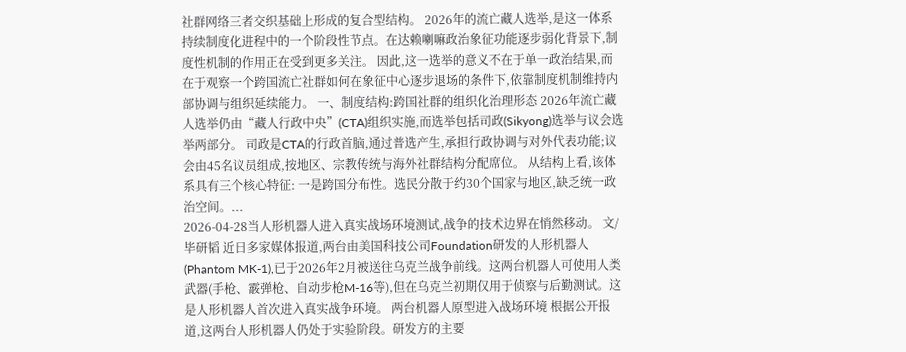社群网络三者交织基础上形成的复合型结构。 2026年的流亡藏人选举,是这一体系持续制度化进程中的一个阶段性节点。在达赖喇嘛政治象征功能逐步弱化背景下,制度性机制的作用正在受到更多关注。 因此,这一选举的意义不在于单一政治结果,而在于观察一个跨国流亡社群如何在象征中心逐步退场的条件下,依靠制度机制维持内部协调与组织延续能力。 一、制度结构:跨国社群的组织化治理形态 2026年流亡藏人选举仍由“藏人行政中央”(CTA)组织实施,而选举包括司政(Sikyong)选举与议会选举两部分。 司政是CTA的行政首脑,通过普选产生,承担行政协调与对外代表功能;议会由45名议员组成,按地区、宗教传统与海外社群结构分配席位。 从结构上看,该体系具有三个核心特征: 一是跨国分布性。选民分散于约30个国家与地区,缺乏统一政治空间。...
2026-04-28当人形机器人进入真实战场环境测试,战争的技术边界在悄然移动。 文/毕研韬 近日多家媒体报道,两台由美国科技公司Foundation研发的人形机器人(Phantom MK-1),已于2026年2月被送往乌克兰战争前线。这两台机器人可使用人类武器(手枪、霰弹枪、自动步枪M-16等),但在乌克兰初期仅用于侦察与后勤测试。这是人形机器人首次进入真实战争环境。 两台机器人原型进入战场环境 根据公开报道,这两台人形机器人仍处于实验阶段。研发方的主要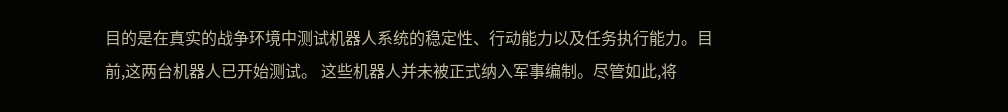目的是在真实的战争环境中测试机器人系统的稳定性、行动能力以及任务执行能力。目前,这两台机器人已开始测试。 这些机器人并未被正式纳入军事编制。尽管如此,将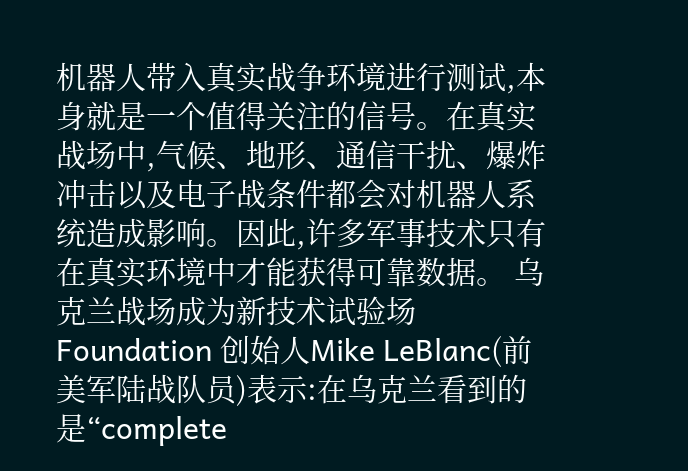机器人带入真实战争环境进行测试,本身就是一个值得关注的信号。在真实战场中,气候、地形、通信干扰、爆炸冲击以及电子战条件都会对机器人系统造成影响。因此,许多军事技术只有在真实环境中才能获得可靠数据。 乌克兰战场成为新技术试验场 Foundation 创始人Mike LeBlanc(前美军陆战队员)表示:在乌克兰看到的是“complete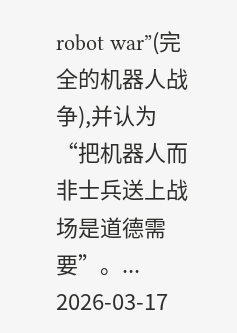robot war”(完全的机器人战争),并认为“把机器人而非士兵送上战场是道德需要”。...
2026-03-17